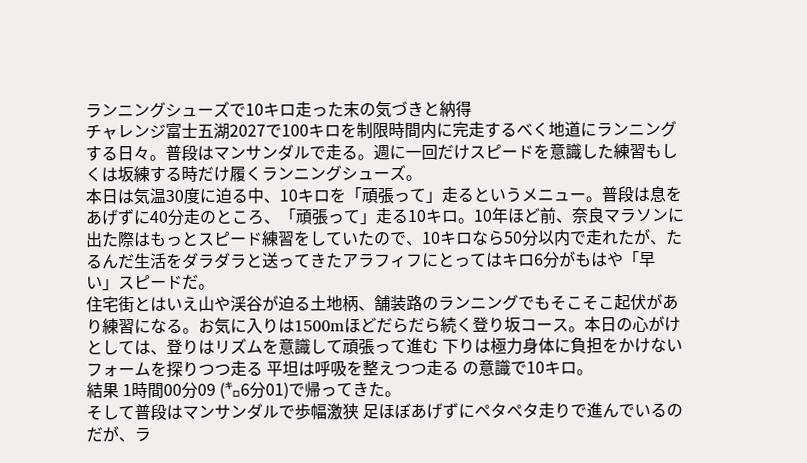ランニングシューズで10キロ走った末の気づきと納得
チャレンジ富士五湖2027で100キロを制限時間内に完走するべく地道にランニングする日々。普段はマンサンダルで走る。週に一回だけスピードを意識した練習もしくは坂練する時だけ履くランニングシューズ。
本日は気温30度に迫る中、10キロを「頑張って」走るというメニュー。普段は息をあげずに40分走のところ、「頑張って」走る10キロ。10年ほど前、奈良マラソンに出た際はもっとスピード練習をしていたので、10キロなら50分以内で走れたが、たるんだ生活をダラダラと送ってきたアラフィフにとってはキロ6分がもはや「早い」スピードだ。
住宅街とはいえ山や渓谷が迫る土地柄、舗装路のランニングでもそこそこ起伏があり練習になる。お気に入りは1500mほどだらだら続く登り坂コース。本日の心がけとしては、登りはリズムを意識して頑張って進む 下りは極力身体に負担をかけないフォームを探りつつ走る 平坦は呼吸を整えつつ走る の意識で10キロ。
結果 1時間00分09 (㌔6分01)で帰ってきた。
そして普段はマンサンダルで歩幅激狭 足ほぼあげずにペタペタ走りで進んでいるのだが、ラ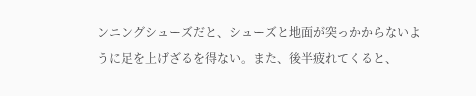ンニングシューズだと、シューズと地面が突っかからないように足を上げざるを得ない。また、後半疲れてくると、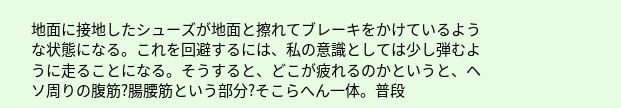地面に接地したシューズが地面と擦れてブレーキをかけているような状態になる。これを回避するには、私の意識としては少し弾むように走ることになる。そうすると、どこが疲れるのかというと、ヘソ周りの腹筋?腸腰筋という部分?そこらへん一体。普段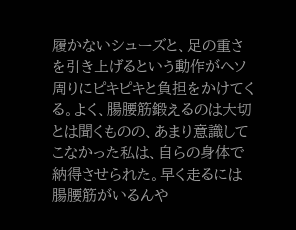履かないシューズと、足の重さを引き上げるという動作がヘソ周りにピキピキと負担をかけてくる。よく、腸腰筋鍛えるのは大切 とは聞くものの、あまり意識してこなかった私は、自らの身体で納得させられた。早く走るには腸腰筋がいるんや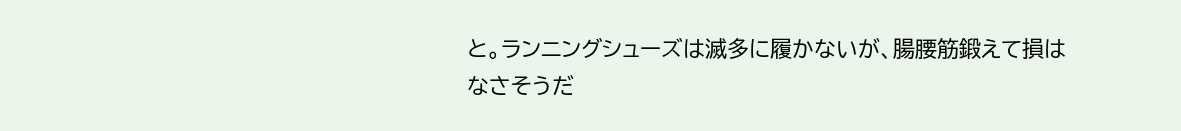と。ランニングシューズは滅多に履かないが、腸腰筋鍛えて損はなさそうだ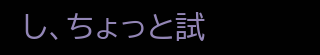し、ちょっと試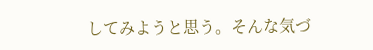してみようと思う。そんな気づ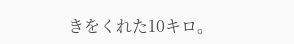きをくれた10キロ。